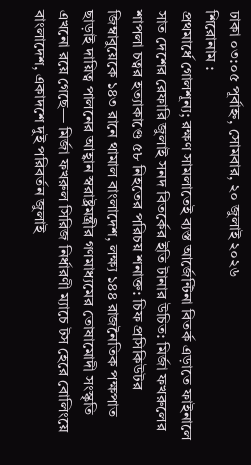ঢাকা ০৩:০৫ পূর্বাহ্ন, সোমবার, ২০ জুলাই ২০২৬
শিরোনাম :
প্রথমার্ধে গোলশূন্য; রক্ষণ সামলাতেই ব্যস্ত আর্জেন্টিনা বিতর্ক এড়াতে ফাইনালে সাত দেশের রেফারি জুলাই সনদ বিতর্কের ইতি টানার উচিত: মির্জা ফখরুলের শাপলা চত্বর হত্যাকাণ্ডে ৫৮ নিহতের পরিচয় শনাক্ত: চিফ প্রসিকিউটর জিম্বাবুয়েকে ১৪৩ রানে থামাল বাংলাদেশ, লক্ষ্য ১৪৪ রাজনৈতিক পক্ষপাত ছাড়াই দায়িত্ব পালনের আহ্বান স্বরাষ্ট্রমন্ত্রীর গণমাধ্যমের তোষামোদী সংস্কৃতি এখনো রয়ে গেছে— মির্জা ফখরুল সিরিজ নির্ধারণী ম্যাচে টস হেরে বোলিংয়ে বাংলাদেশ, একাদশে দুই পরিবর্তন জুলাই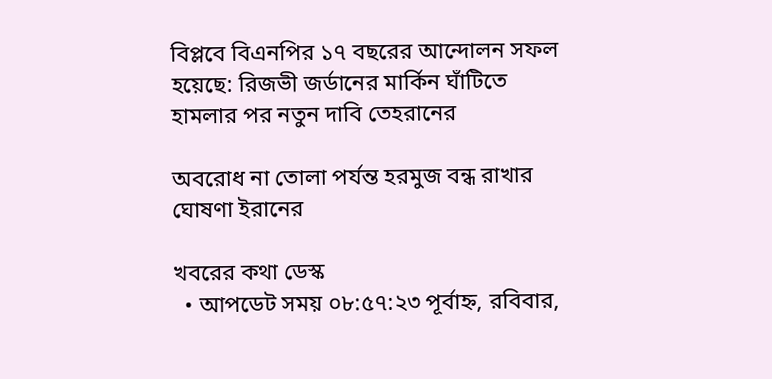বিপ্লবে বিএনপির ১৭ বছরের আন্দোলন সফল হয়েছে: রিজভী জর্ডানের মার্কিন ঘাঁটিতে হামলার পর নতুন দাবি তেহরানের

অবরোধ না তোলা পর্যন্ত হরমুজ বন্ধ রাখার ঘোষণা ইরানের

খবরের কথা ডেস্ক
  • আপডেট সময় ০৮:৫৭:২৩ পূর্বাহ্ন, রবিবার,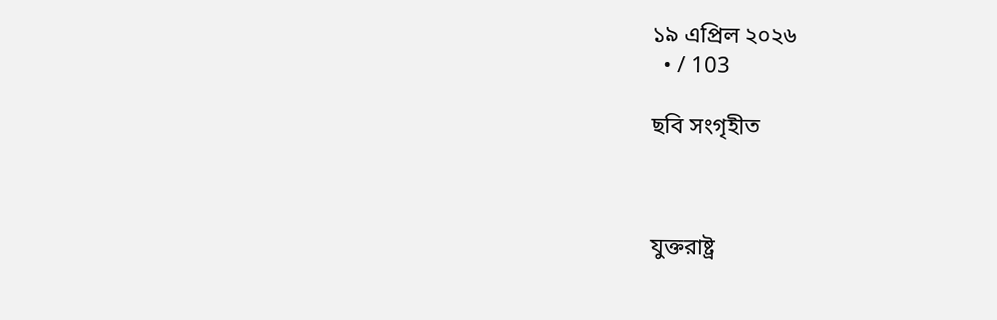১৯ এপ্রিল ২০২৬
  • / 103

ছবি সংগৃহীত



যুক্তরাষ্ট্র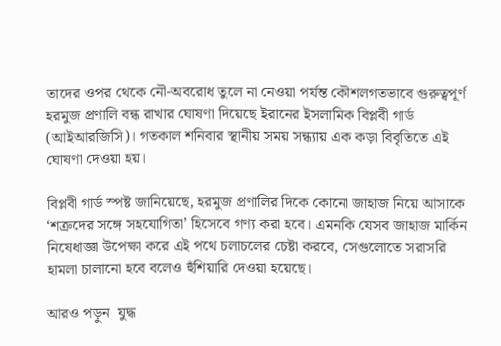তাদের ওপর থেকে নৌ-অবরোধ তুলে না নেওয়া পর্যন্ত কৌশলগতভাবে গুরুত্বপূর্ণ হরমুজ প্রণালি বন্ধ রাখার ঘোষণা দিয়েছে ইরানের ইসলামিক বিপ্লবী গার্ড (আইআরজিসি)। গতকাল শনিবার স্থানীয় সময় সন্ধ্যায় এক কড়া বিবৃতিতে এই ঘোষণা দেওয়া হয়।

বিপ্লবী গার্ড স্পষ্ট জানিয়েছে, হরমুজ প্রণালির দিকে কোনো জাহাজ নিয়ে আসাকে ‘শত্রুদের সঙ্গে সহযোগিতা’ হিসেবে গণ্য করা হবে। এমনকি যেসব জাহাজ মার্কিন নিষেধাজ্ঞা উপেক্ষা করে এই পথে চলাচলের চেষ্টা করবে, সেগুলোতে সরাসরি হামলা চালানো হবে বলেও হুঁশিয়ারি দেওয়া হয়েছে।

আরও পড়ুন  যুদ্ধ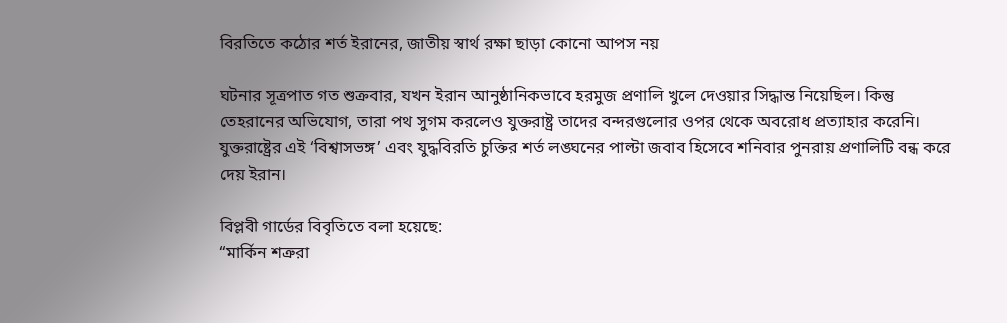বিরতিতে কঠোর শর্ত ইরানের, জাতীয় স্বার্থ রক্ষা ছাড়া কোনো আপস নয়

ঘটনার সূত্রপাত গত শুক্রবার, যখন ইরান আনুষ্ঠানিকভাবে হরমুজ প্রণালি খুলে দেওয়ার সিদ্ধান্ত নিয়েছিল। কিন্তু তেহরানের অভিযোগ, তারা পথ সুগম করলেও যুক্তরাষ্ট্র তাদের বন্দরগুলোর ওপর থেকে অবরোধ প্রত্যাহার করেনি। যুক্তরাষ্ট্রের এই ‘বিশ্বাসভঙ্গ’ এবং যুদ্ধবিরতি চুক্তির শর্ত লঙ্ঘনের পাল্টা জবাব হিসেবে শনিবার পুনরায় প্রণালিটি বন্ধ করে দেয় ইরান।

বিপ্লবী গার্ডের বিবৃতিতে বলা হয়েছে:
“মার্কিন শত্রুরা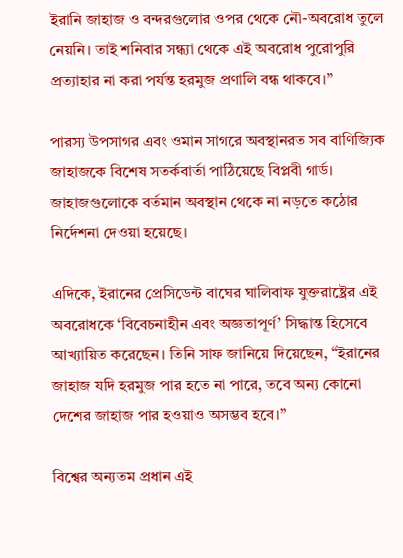ইরানি জাহাজ ও বন্দরগুলোর ওপর থেকে নৌ-অবরোধ তুলে নেয়নি। তাই শনিবার সন্ধ্যা থেকে এই অবরোধ পুরোপুরি প্রত্যাহার না করা পর্যন্ত হরমুজ প্রণালি বন্ধ থাকবে।”

পারস্য উপসাগর এবং ওমান সাগরে অবস্থানরত সব বাণিজ্যিক জাহাজকে বিশেষ সতর্কবার্তা পাঠিয়েছে বিপ্লবী গার্ড। জাহাজগুলোকে বর্তমান অবস্থান থেকে না নড়তে কঠোর নির্দেশনা দেওয়া হয়েছে।

এদিকে, ইরানের প্রেসিডেন্ট বাঘের ঘালিবাফ যুক্তরাষ্ট্রের এই অবরোধকে ‘বিবেচনাহীন এবং অজ্ঞতাপূর্ণ’ সিদ্ধান্ত হিসেবে আখ্যায়িত করেছেন। তিনি সাফ জানিয়ে দিয়েছেন, “ইরানের জাহাজ যদি হরমুজ পার হতে না পারে, তবে অন্য কোনো দেশের জাহাজ পার হওয়াও অসম্ভব হবে।”

বিশ্বের অন্যতম প্রধান এই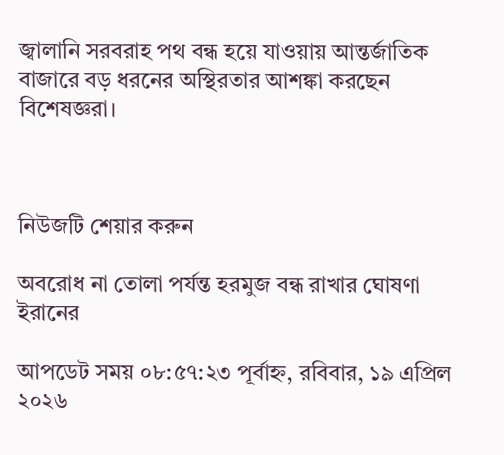জ্বালানি সরবরাহ পথ বন্ধ হয়ে যাওয়ায় আন্তর্জাতিক বাজারে বড় ধরনের অস্থিরতার আশঙ্কা করছেন বিশেষজ্ঞরা।



নিউজটি শেয়ার করুন

অবরোধ না তোলা পর্যন্ত হরমুজ বন্ধ রাখার ঘোষণা ইরানের

আপডেট সময় ০৮:৫৭:২৩ পূর্বাহ্ন, রবিবার, ১৯ এপ্রিল ২০২৬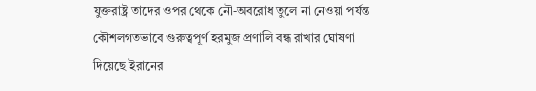যুক্তরাষ্ট্র তাদের ওপর থেকে নৌ-অবরোধ তুলে না নেওয়া পর্যন্ত কৌশলগতভাবে গুরুত্বপূর্ণ হরমুজ প্রণালি বন্ধ রাখার ঘোষণা দিয়েছে ইরানের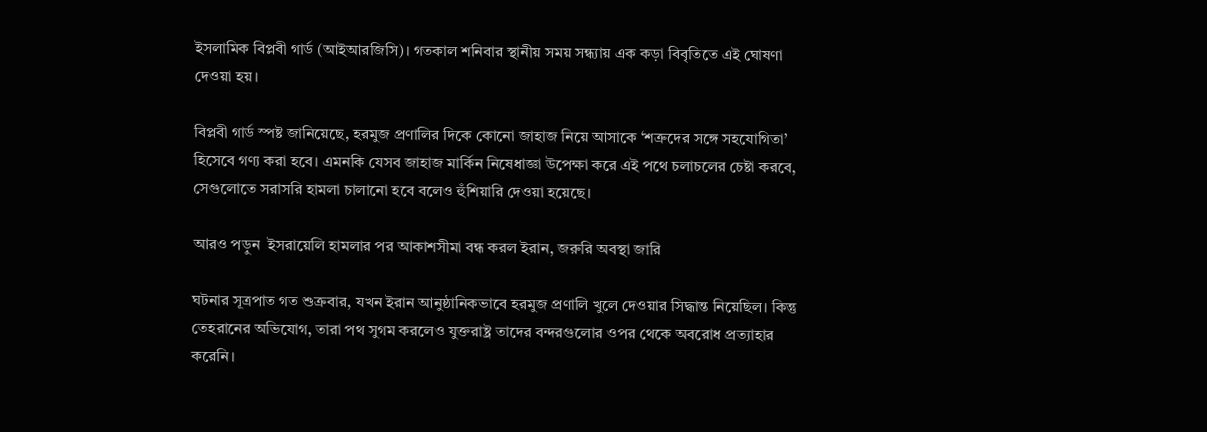ইসলামিক বিপ্লবী গার্ড (আইআরজিসি)। গতকাল শনিবার স্থানীয় সময় সন্ধ্যায় এক কড়া বিবৃতিতে এই ঘোষণা দেওয়া হয়।

বিপ্লবী গার্ড স্পষ্ট জানিয়েছে, হরমুজ প্রণালির দিকে কোনো জাহাজ নিয়ে আসাকে ‘শত্রুদের সঙ্গে সহযোগিতা’ হিসেবে গণ্য করা হবে। এমনকি যেসব জাহাজ মার্কিন নিষেধাজ্ঞা উপেক্ষা করে এই পথে চলাচলের চেষ্টা করবে, সেগুলোতে সরাসরি হামলা চালানো হবে বলেও হুঁশিয়ারি দেওয়া হয়েছে।

আরও পড়ুন  ইসরায়েলি হামলার পর আকাশসীমা বন্ধ করল ইরান, জরুরি অবস্থা জারি

ঘটনার সূত্রপাত গত শুক্রবার, যখন ইরান আনুষ্ঠানিকভাবে হরমুজ প্রণালি খুলে দেওয়ার সিদ্ধান্ত নিয়েছিল। কিন্তু তেহরানের অভিযোগ, তারা পথ সুগম করলেও যুক্তরাষ্ট্র তাদের বন্দরগুলোর ওপর থেকে অবরোধ প্রত্যাহার করেনি।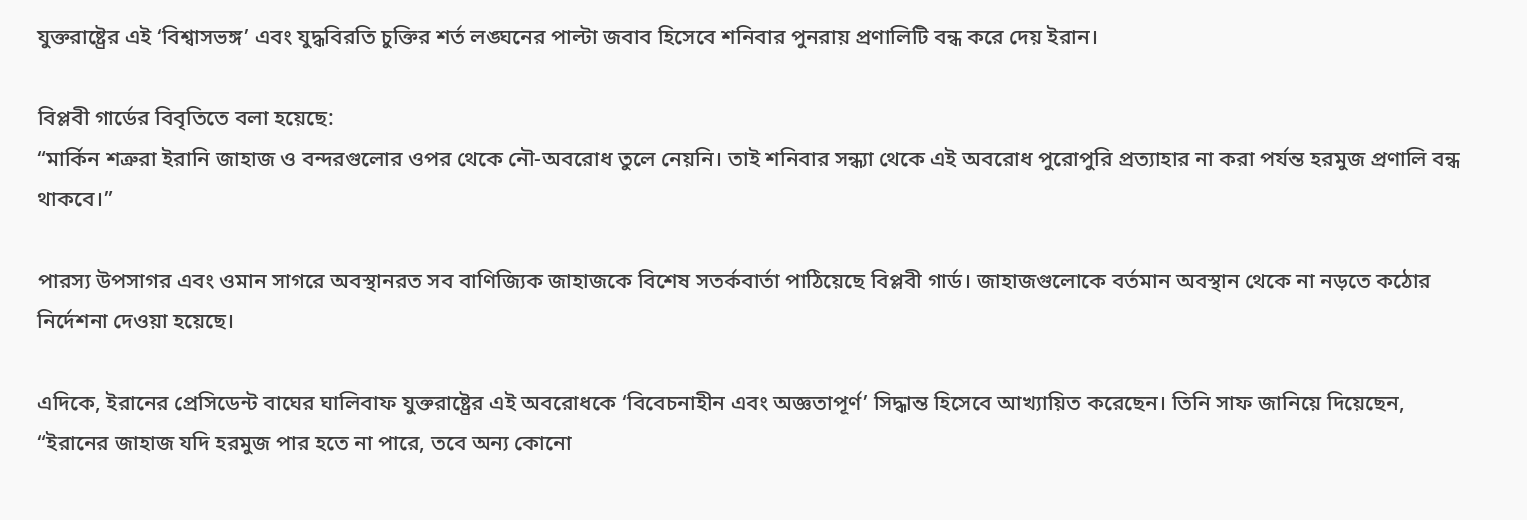যুক্তরাষ্ট্রের এই ‘বিশ্বাসভঙ্গ’ এবং যুদ্ধবিরতি চুক্তির শর্ত লঙ্ঘনের পাল্টা জবাব হিসেবে শনিবার পুনরায় প্রণালিটি বন্ধ করে দেয় ইরান।

বিপ্লবী গার্ডের বিবৃতিতে বলা হয়েছে:
“মার্কিন শত্রুরা ইরানি জাহাজ ও বন্দরগুলোর ওপর থেকে নৌ-অবরোধ তুলে নেয়নি। তাই শনিবার সন্ধ্যা থেকে এই অবরোধ পুরোপুরি প্রত্যাহার না করা পর্যন্ত হরমুজ প্রণালি বন্ধ থাকবে।”

পারস্য উপসাগর এবং ওমান সাগরে অবস্থানরত সব বাণিজ্যিক জাহাজকে বিশেষ সতর্কবার্তা পাঠিয়েছে বিপ্লবী গার্ড। জাহাজগুলোকে বর্তমান অবস্থান থেকে না নড়তে কঠোর নির্দেশনা দেওয়া হয়েছে।

এদিকে, ইরানের প্রেসিডেন্ট বাঘের ঘালিবাফ যুক্তরাষ্ট্রের এই অবরোধকে ‘বিবেচনাহীন এবং অজ্ঞতাপূর্ণ’ সিদ্ধান্ত হিসেবে আখ্যায়িত করেছেন। তিনি সাফ জানিয়ে দিয়েছেন, “ইরানের জাহাজ যদি হরমুজ পার হতে না পারে, তবে অন্য কোনো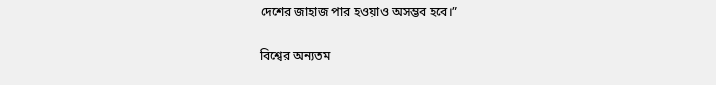দেশের জাহাজ পার হওয়াও অসম্ভব হবে।”

বিশ্বের অন্যতম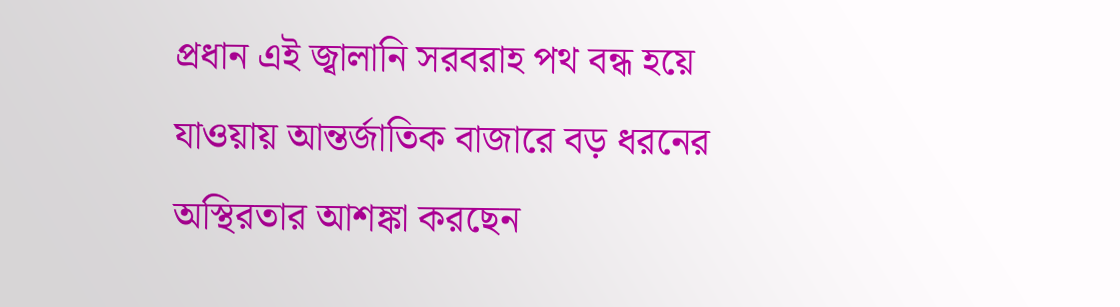প্রধান এই জ্বালানি সরবরাহ পথ বন্ধ হয়ে যাওয়ায় আন্তর্জাতিক বাজারে বড় ধরনের অস্থিরতার আশঙ্কা করছেন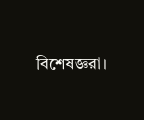বিশেষজ্ঞরা।